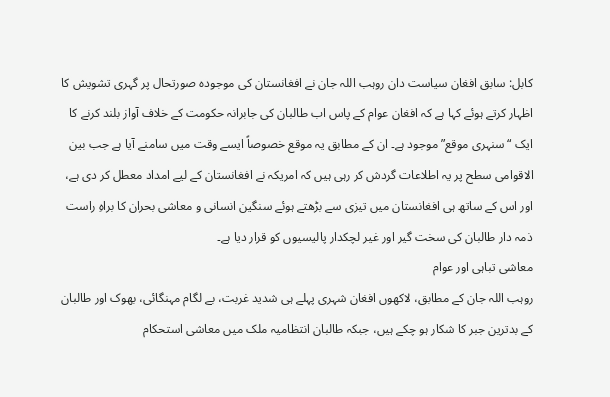کابل: سابق افغان سیاست دان روہب اللہ جان نے افغانستان کی موجودہ صورتحال پر گہری تشویش کا اظہار کرتے ہوئے کہا ہے کہ افغان عوام کے پاس اب طالبان کی جابرانہ حکومت کے خلاف آواز بلند کرنے کا ایک “سنہری موقع” موجود ہے۔ ان کے مطابق یہ موقع خصوصاً ایسے وقت میں سامنے آیا ہے جب بین الاقوامی سطح پر یہ اطلاعات گردش کر رہی ہیں کہ امریکہ نے افغانستان کے لیے امداد معطل کر دی ہے، اور اس کے ساتھ ہی افغانستان میں تیزی سے بڑھتے ہوئے سنگین انسانی و معاشی بحران کا براہِ راست ذمہ دار طالبان کی سخت گیر اور غیر لچکدار پالیسیوں کو قرار دیا ہے۔
معاشی تباہی اور عوام
روہب اللہ جان کے مطابق، لاکھوں افغان شہری پہلے ہی شدید غربت، بے لگام مہنگائی، بھوک اور طالبان کے بدترین جبر کا شکار ہو چکے ہیں، جبکہ طالبان انتظامیہ ملک میں معاشی استحکام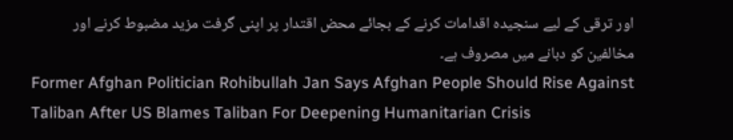اور ترقی کے لیے سنجیدہ اقدامات کرنے کے بجائے محض اقتدار پر اپنی گرفت مزید مضبوط کرنے اور مخالفین کو دبانے میں مصروف ہے۔
Former Afghan Politician Rohibullah Jan Says Afghan People Should Rise Against Taliban After US Blames Taliban For Deepening Humanitarian Crisis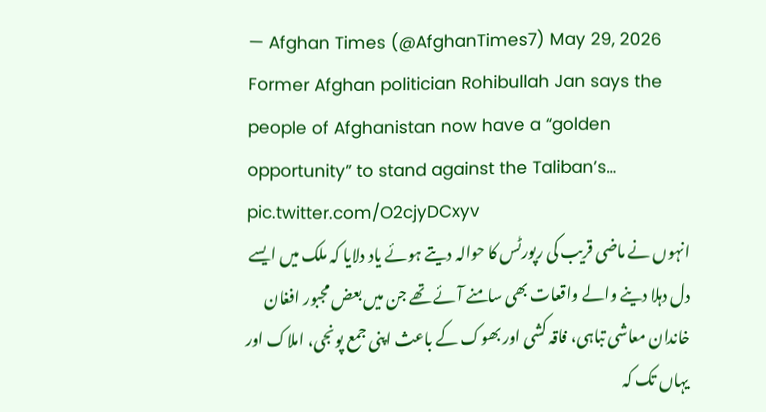— Afghan Times (@AfghanTimes7) May 29, 2026
Former Afghan politician Rohibullah Jan says the people of Afghanistan now have a “golden opportunity” to stand against the Taliban’s… pic.twitter.com/O2cjyDCxyv
انہوں نے ماضی قریب کی رپورٹس کا حوالہ دیتے ہوئے یاد دلایا کہ ملک میں ایسے دل دہلا دینے والے واقعات بھی سامنے آئے تھے جن میں بعض مجبور افغان خاندان معاشی تباہی، فاقہ کشی اور بھوک کے باعث اپنی جمع پونجی، املاک اور یہاں تک کہ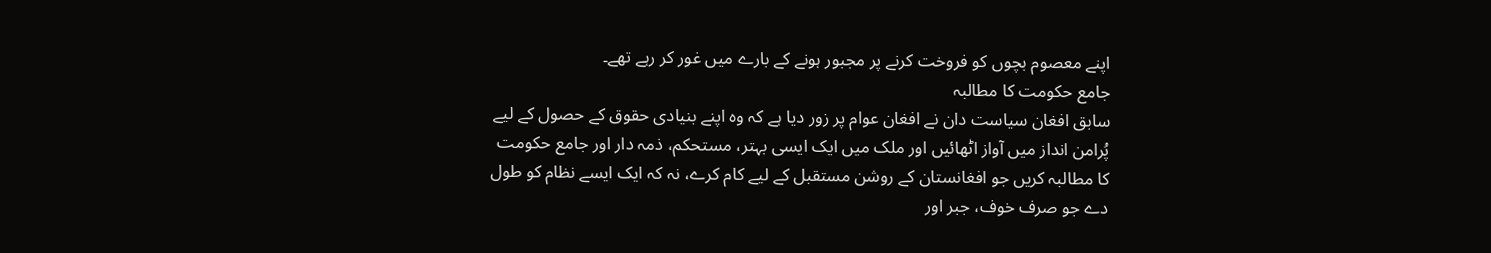اپنے معصوم بچوں کو فروخت کرنے پر مجبور ہونے کے بارے میں غور کر رہے تھے۔
جامع حکومت کا مطالبہ
سابق افغان سیاست دان نے افغان عوام پر زور دیا ہے کہ وہ اپنے بنیادی حقوق کے حصول کے لیے پُرامن انداز میں آواز اٹھائیں اور ملک میں ایک ایسی بہتر، مستحکم، ذمہ دار اور جامع حکومت کا مطالبہ کریں جو افغانستان کے روشن مستقبل کے لیے کام کرے، نہ کہ ایک ایسے نظام کو طول دے جو صرف خوف، جبر اور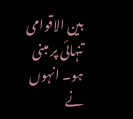بین الاقوامی تنہائی پر مبنی ہو۔ انہوں نے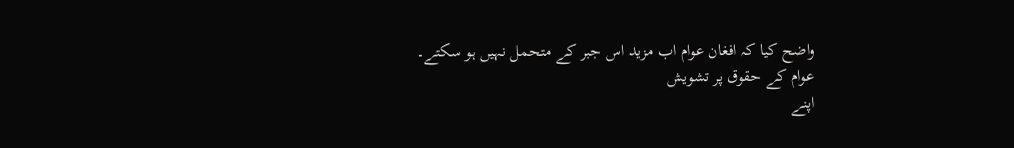واضح کیا کہ افغان عوام اب مزید اس جبر کے متحمل نہیں ہو سکتے۔
عوام کے حقوق پر تشویش
اپنے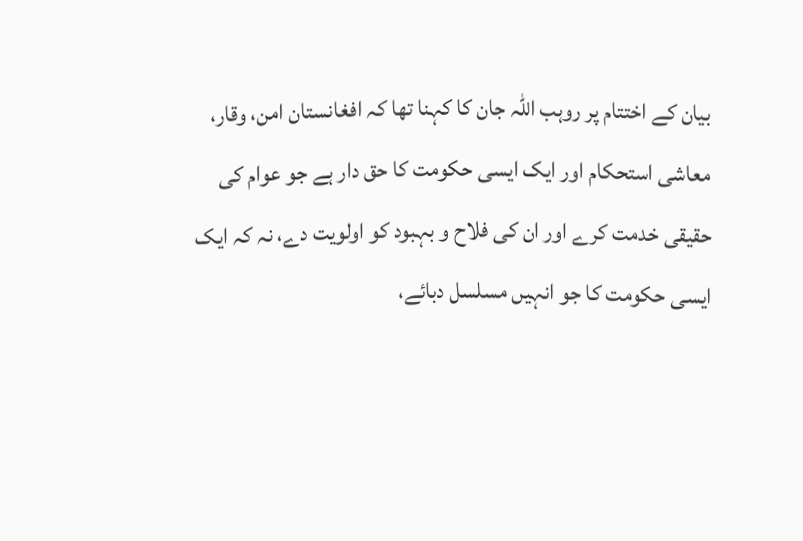بیان کے اختتام پر روہب اللہ جان کا کہنا تھا کہ افغانستان امن، وقار، معاشی استحکام اور ایک ایسی حکومت کا حق دار ہے جو عوام کی حقیقی خدمت کرے اور ان کی فلاح و بہبود کو اولویت دے، نہ کہ ایک ایسی حکومت کا جو انہیں مسلسل دبائے،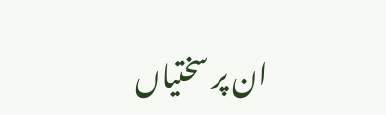ان پر سختیاں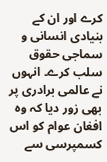کرے اور ان کے بنیادی انسانی و سماجی حقوق سلب کرے۔ انہوں نے عالمی برادری پر بھی زور دیا کہ وہ افغان عوام کو اس کسمپرسی سے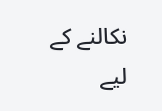نکالنے کے لیے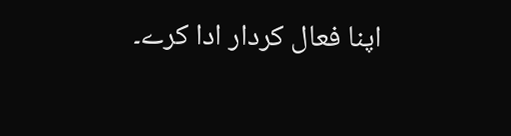اپنا فعال کردار ادا کرے۔